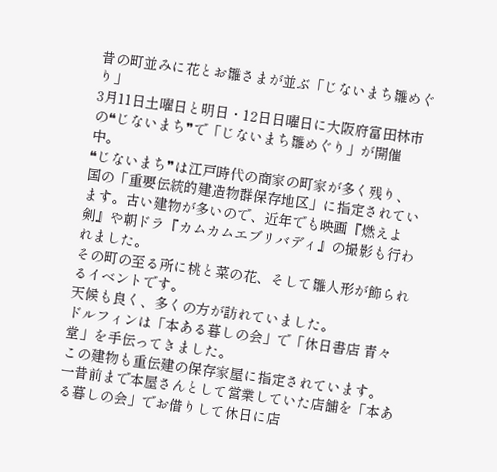昔の町並みに花とお雛さまが並ぶ「じないまち雛めぐり」
3月11日土曜日と明日・12日日曜日に大阪府富田林市の❝じないまち❞で「じないまち雛めぐり」が開催中。
❝じないまち❞は江戸時代の商家の町家が多く残り、国の「重要伝統的建造物群保存地区」に指定されています。古い建物が多いので、近年でも映画『燃えよ剣』や朝ドラ『カムカムエブリバディ』の撮影も行われました。
その町の至る所に桃と菜の花、そして雛人形が飾られるイベントです。
天候も良く、多くの方が訪れていました。
ドルフィンは「本ある暮しの会」で「休日書店 青々堂」を手伝ってきました。
この建物も重伝建の保存家屋に指定されています。
一昔前まで本屋さんとして営業していた店舗を「本ある暮しの会」でお借りして休日に店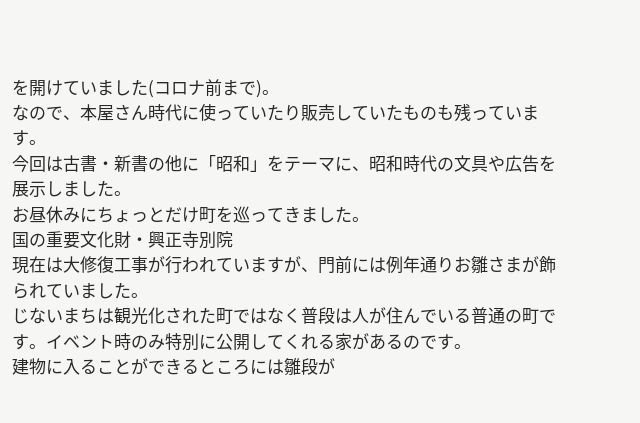を開けていました(コロナ前まで)。
なので、本屋さん時代に使っていたり販売していたものも残っています。
今回は古書・新書の他に「昭和」をテーマに、昭和時代の文具や広告を展示しました。
お昼休みにちょっとだけ町を巡ってきました。
国の重要文化財・興正寺別院
現在は大修復工事が行われていますが、門前には例年通りお雛さまが飾られていました。
じないまちは観光化された町ではなく普段は人が住んでいる普通の町です。イベント時のみ特別に公開してくれる家があるのです。
建物に入ることができるところには雛段が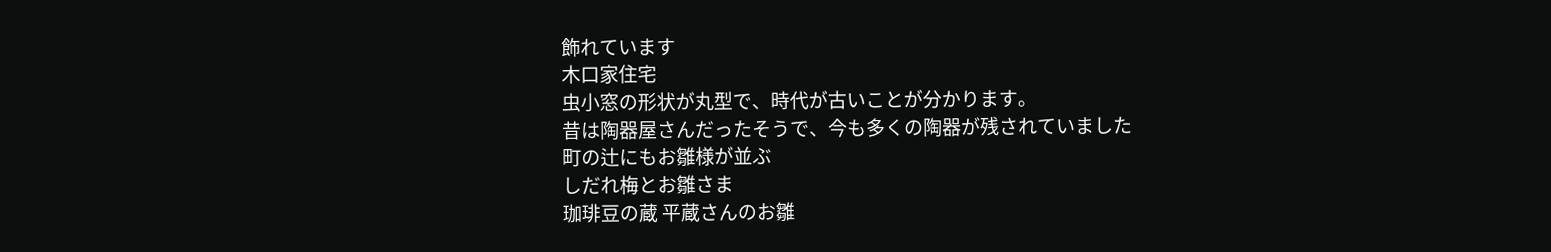飾れています
木口家住宅
虫小窓の形状が丸型で、時代が古いことが分かります。
昔は陶器屋さんだったそうで、今も多くの陶器が残されていました
町の辻にもお雛様が並ぶ
しだれ梅とお雛さま
珈琲豆の蔵 平蔵さんのお雛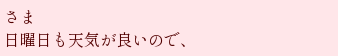さま
日曜日も天気が良いので、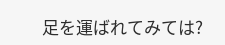足を運ばれてみては?